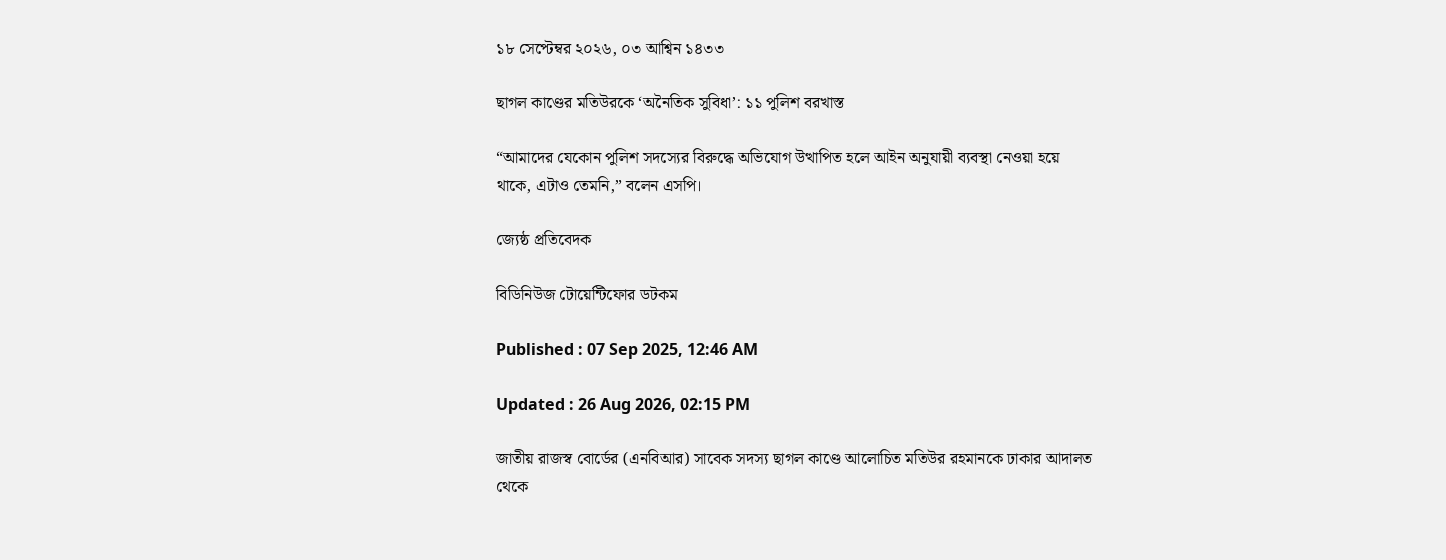১৮ সেপ্টেম্বর ২০২৬, ০৩ আশ্বিন ১৪৩৩

ছাগল কাণ্ডের মতিউরকে ‘অনৈতিক সুবিধা’: ১১ পুলিশ বরখাস্ত

“আমাদের যেকোন পুলিশ সদস্যের বিরুদ্ধে অভিযোগ উত্থাপিত হলে আইন অনুযায়ী ব্যবস্থা নেওয়া হয়ে থাকে, এটাও তেমনি,” বলেন এসপি।

জ্যেষ্ঠ প্রতিবেদক

বিডিনিউজ টোয়েন্টিফোর ডটকম

Published : 07 Sep 2025, 12:46 AM

Updated : 26 Aug 2026, 02:15 PM

জাতীয় রাজস্ব বোর্ডের (এনবিআর) সাবেক সদস্য ছাগল কাণ্ডে আলোচিত মতিউর রহমানকে ঢাকার আদালত থেকে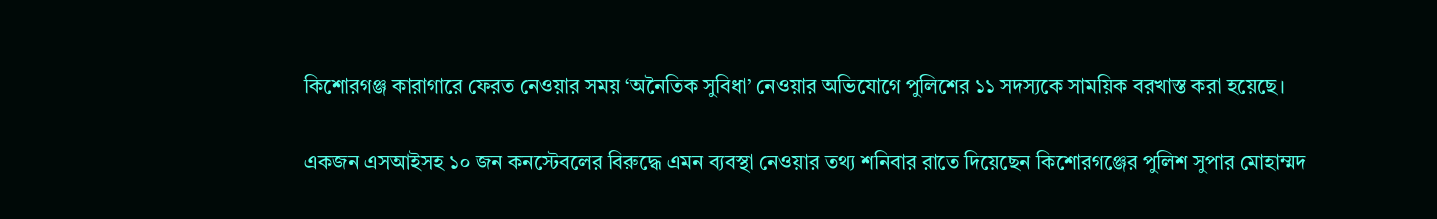কিশোরগঞ্জ কারাগারে ফেরত নেওয়ার সময় ‘অনৈতিক সুবিধা’ নেওয়ার অভিযোগে পুলিশের ১১ সদস্যকে সাময়িক বরখাস্ত করা হয়েছে।

একজন এসআইসহ ১০ জন কনস্টেবলের বিরুদ্ধে এমন ব্যবস্থা নেওয়ার তথ্য শনিবার রাতে দিয়েছেন কিশোরগঞ্জের পুলিশ সুপার মোহাম্মদ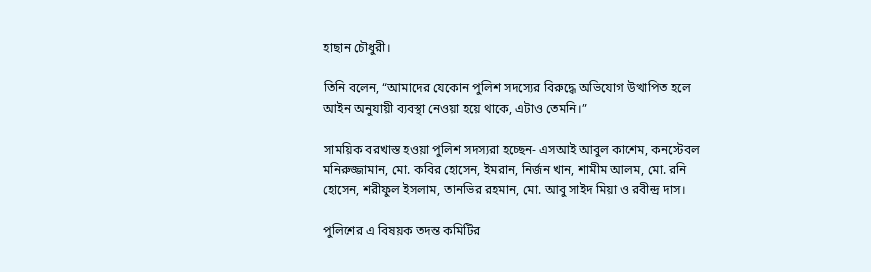হাছান চৌধুরী।

তিনি বলেন, “আমাদের যেকোন পুলিশ সদস্যের বিরুদ্ধে অভিযোগ উত্থাপিত হলে আইন অনুযায়ী ব্যবস্থা নেওয়া হয়ে থাকে, এটাও তেমনি।”

সাময়িক বরখাস্ত হওয়া পুলিশ সদস্যরা হচ্ছেন- এসআই আবুল কাশেম, কনস্টেবল মনিরুজ্জামান, মো. কবির হোসেন, ইমরান, নির্জন খান, শামীম আলম, মো. রনি হোসেন, শরীফুল ইসলাম, তানভির রহমান, মো. আবু সাইদ মিয়া ও রবীন্দ্র দাস।

পুলিশের এ বিষয়ক তদন্ত কমিটির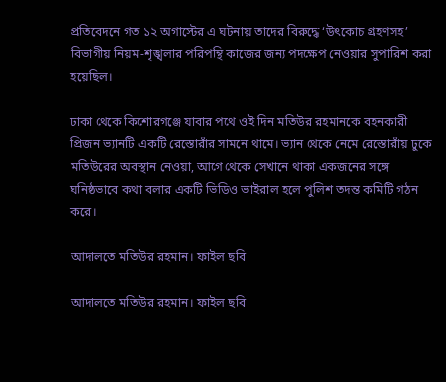প্রতিবেদনে গত ১২ অগাস্টের এ ঘটনায় তাদের বিরুদ্ধে ‘উৎকোচ গ্রহণসহ’ বিভাগীয় নিয়ম-শৃঙ্খলার পরিপন্থি কাজের জন্য পদক্ষেপ নেওয়ার সুপারিশ করা হয়েছিল।

ঢাকা থেকে কিশোরগঞ্জে যাবার পথে ওই দিন মতিউর রহমানকে বহনকারী প্রিজন ভ্যানটি একটি রেস্তোরাঁর সামনে থামে। ভ্যান থেকে নেমে রেস্তোরাঁয় ঢুকে মতিউরের অবস্থান নেওয়া, আগে থেকে সেখানে থাকা একজনের সঙ্গে ঘনিষ্ঠভাবে কথা বলার একটি ভিডিও ভাইরাল হলে পুলিশ তদন্ত কমিটি গঠন করে।

আদালতে মতিউর রহমান। ফাইল ছবি

আদালতে মতিউর রহমান। ফাইল ছবি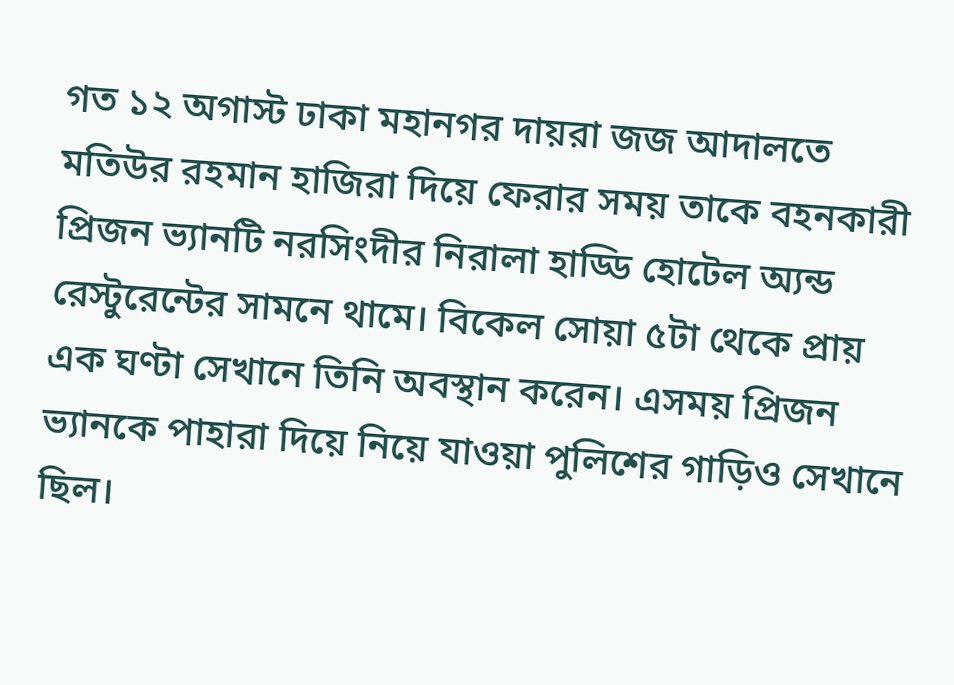গত ১২ অগাস্ট ঢাকা মহানগর দায়রা জজ আদালতে মতিউর রহমান হাজিরা দিয়ে ফেরার সময় তাকে বহনকারী প্রিজন ভ্যানটি নরসিংদীর নিরালা হাড্ডি হোটেল অ্যন্ড রেস্টুরেন্টের সামনে থামে। বিকেল সোয়া ৫টা থেকে প্রায় এক ঘণ্টা সেখানে তিনি অবস্থান করেন। এসময় প্রিজন ভ্যানকে পাহারা দিয়ে নিয়ে যাওয়া পুলিশের গাড়িও সেখানে ছিল।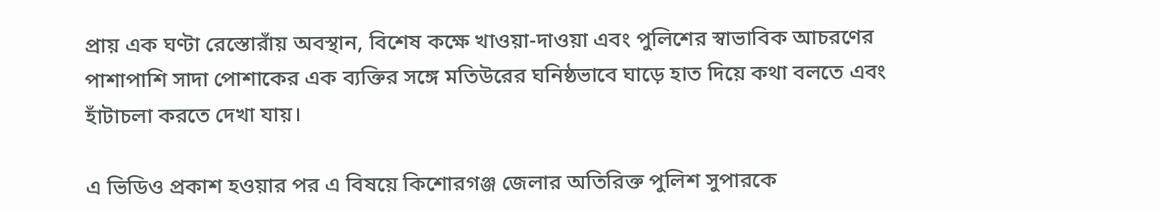প্রায় এক ঘণ্টা রেস্তোরাঁয় অবস্থান, বিশেষ কক্ষে খাওয়া-দাওয়া এবং পুলিশের স্বাভাবিক আচরণের পাশাপাশি সাদা পোশাকের এক ব্যক্তির সঙ্গে মতিউরের ঘনিষ্ঠভাবে ঘাড়ে হাত দিয়ে কথা বলতে এবং হাঁটাচলা করতে দেখা যায়।

এ ভিডিও প্রকাশ হওয়ার পর এ বিষয়ে কিশোরগঞ্জ জেলার অতিরিক্ত পুলিশ সুপারকে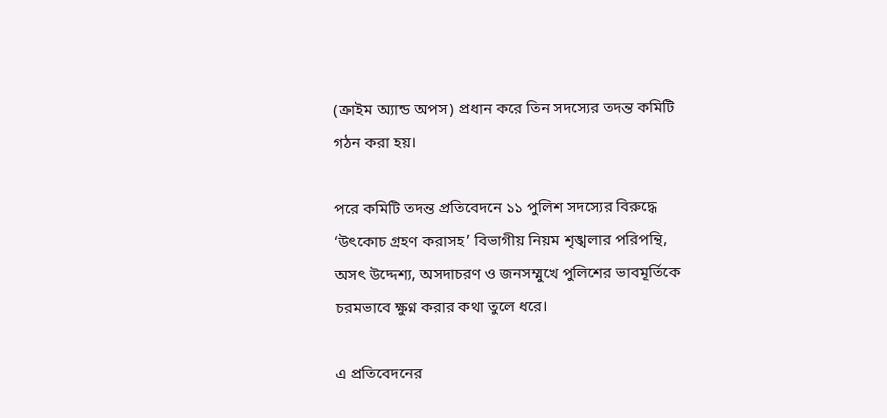(ক্রাইম অ্যান্ড অপস) প্রধান করে তিন সদস্যের তদন্ত কমিটি গঠন করা হয়।

পরে কমিটি তদন্ত প্রতিবেদনে ১১ পুলিশ সদস্যের বিরুদ্ধে ‘উৎকোচ গ্রহণ করাসহ’ বিভাগীয় নিয়ম শৃঙ্খলার পরিপন্থি, অসৎ উদ্দেশ্য, অসদাচরণ ও জনসম্মুখে পুলিশের ভাবমূর্তিকে চরমভাবে ক্ষুণ্ন করার কথা তুলে ধরে।

এ প্রতিবেদনের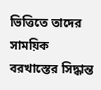ভিত্তিতে তাদের সাময়িক বরখাস্তের সিদ্ধান্ত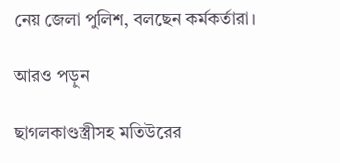নেয় জেলা পুলিশ, বলছেন কর্মকর্তারা।

আরও পড়ুন

ছাগলকাণ্ডস্ত্রীসহ মতিউরের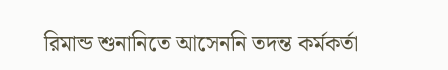রিমান্ড শুনানিতে আসেননি তদন্ত কর্মকর্তা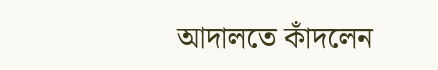আদালতে কাঁদলেন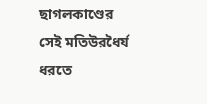ছাগলকাণ্ডের সেই মতিউরধৈর্য ধরতে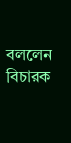বললেন বিচারক